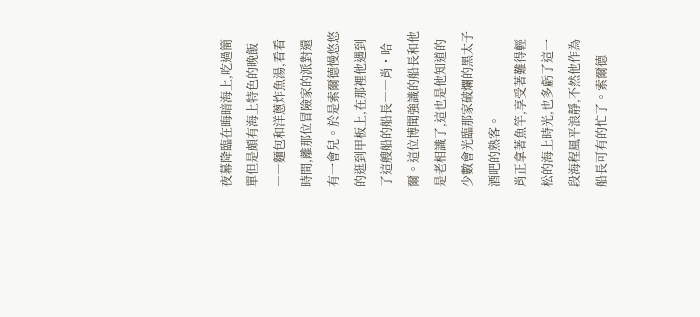夜幕降臨在晦暗海上,吃過簡單但是頗有海上特色的晚飯――麵包和洋蔥炸魚湯,看看時間,離那位冒險家的派對還有一會兒。於是索爾德慢悠悠的逛到甲板上,在那裡他遇到了這艘船的船長――肖・哈爾。這位博聞強識的船長和他是老相識了,這也是他知道的少數會光臨那家破爛的黑太子酒吧的熟客。
肖正拿著魚竿,享受著難得輕松的海上時光,也多虧了這一段海程風平浪靜,不然他作為船長可有的忙了。索爾德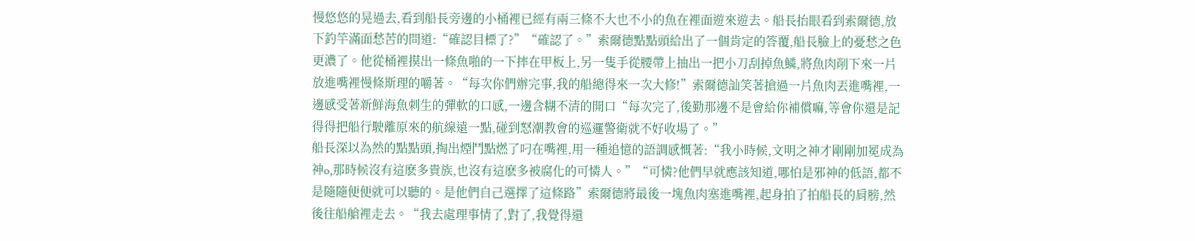慢悠悠的晃過去,看到船長旁邊的小桶裡已經有兩三條不大也不小的魚在裡面遊來遊去。船長抬眼看到索爾德,放下釣竿滿面愁苦的問道:“確認目標了?”“確認了。”索爾德點點頭給出了一個肯定的答覆,船長臉上的憂愁之色更濃了。他從桶裡摸出一條魚啪的一下摔在甲板上,另一隻手從腰帶上抽出一把小刀刮掉魚鱗,將魚肉削下來一片放進嘴裡慢條斯理的嚼著。“每次你們辦完事,我的船總得來一次大修!”索爾德訕笑著搶過一片魚肉丟進嘴裡,一邊感受著新鮮海魚刺生的彈軟的口感,一邊含糊不清的開口“每次完了,後勤那邊不是會給你補償嘛,等會你還是記得得把船行駛離原來的航線遠一點,碰到怒潮教會的巡邏警衛就不好收場了。”
船長深以為然的點點頭,掏出煙鬥點燃了叼在嘴裡,用一種追憶的語調感慨著:“我小時候,文明之神才剛剛加冕成為神o,那時候沒有這麽多貴族,也沒有這麽多被腐化的可憐人。”“可憐?他們早就應該知道,哪怕是邪神的低語,都不是隨隨便便就可以聽的。是他們自己選擇了這條路”索爾德將最後一塊魚肉塞進嘴裡,起身拍了拍船長的肩膀,然後往船艙裡走去。“我去處理事情了,對了,我覺得還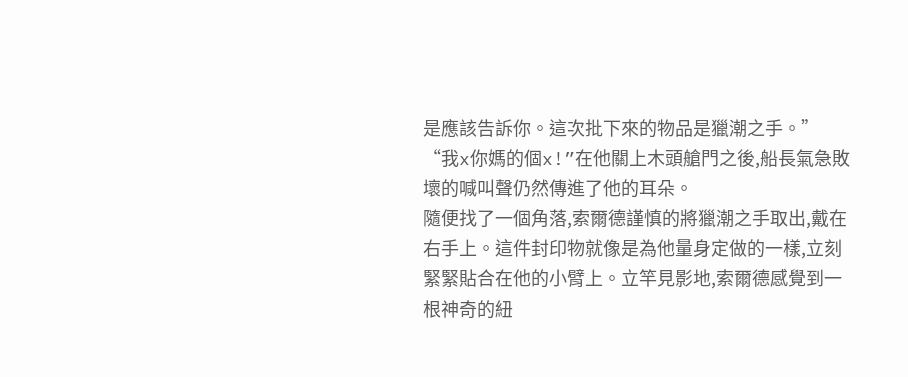是應該告訴你。這次批下來的物品是獵潮之手。”
“我x你媽的個x!”在他關上木頭艙門之後,船長氣急敗壞的喊叫聲仍然傳進了他的耳朵。
隨便找了一個角落,索爾德謹慎的將獵潮之手取出,戴在右手上。這件封印物就像是為他量身定做的一樣,立刻緊緊貼合在他的小臂上。立竿見影地,索爾德感覺到一根神奇的紐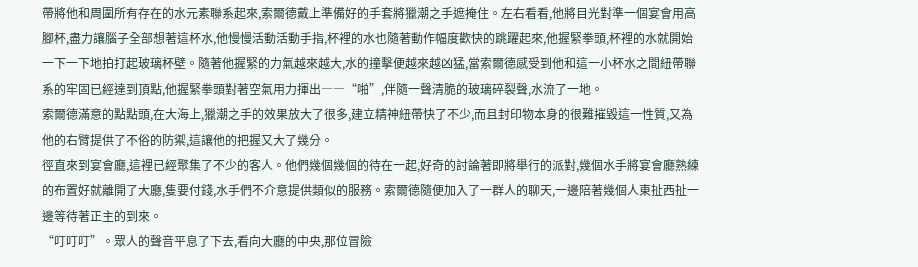帶將他和周圍所有存在的水元素聯系起來,索爾德戴上準備好的手套將獵潮之手遮掩住。左右看看,他將目光對準一個宴會用高腳杯,盡力讓腦子全部想著這杯水,他慢慢活動活動手指,杯裡的水也隨著動作幅度歡快的跳躍起來,他握緊拳頭,杯裡的水就開始一下一下地拍打起玻璃杯壁。隨著他握緊的力氣越來越大,水的撞擊便越來越凶猛,當索爾德感受到他和這一小杯水之間紐帶聯系的牢固已經達到頂點,他握緊拳頭對著空氣用力揮出――“啪”,伴隨一聲清脆的玻璃碎裂聲,水流了一地。
索爾德滿意的點點頭,在大海上,獵潮之手的效果放大了很多,建立精神紐帶快了不少,而且封印物本身的很難摧毀這一性質,又為他的右臂提供了不俗的防禦,這讓他的把握又大了幾分。
徑直來到宴會廳,這裡已經聚集了不少的客人。他們幾個幾個的待在一起,好奇的討論著即將舉行的派對,幾個水手將宴會廳熟練的布置好就離開了大廳,隻要付錢,水手們不介意提供類似的服務。索爾德隨便加入了一群人的聊天,一邊陪著幾個人東扯西扯一邊等待著正主的到來。
“叮叮叮”。眾人的聲音平息了下去,看向大廳的中央,那位冒險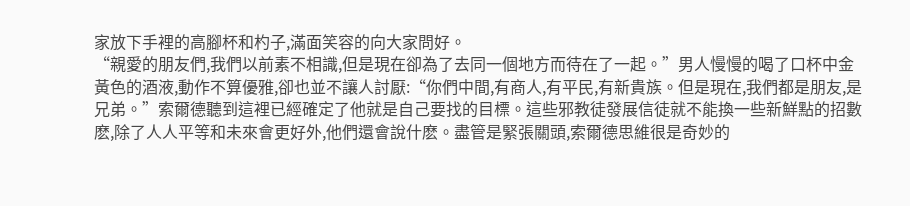家放下手裡的高腳杯和杓子,滿面笑容的向大家問好。
“親愛的朋友們,我們以前素不相識,但是現在卻為了去同一個地方而待在了一起。”男人慢慢的喝了口杯中金黃色的酒液,動作不算優雅,卻也並不讓人討厭:“你們中間,有商人,有平民,有新貴族。但是現在,我們都是朋友,是兄弟。”索爾德聽到這裡已經確定了他就是自己要找的目標。這些邪教徒發展信徒就不能換一些新鮮點的招數麽,除了人人平等和未來會更好外,他們還會說什麽。盡管是緊張關頭,索爾德思維很是奇妙的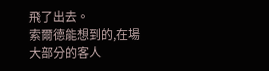飛了出去。
索爾德能想到的,在場大部分的客人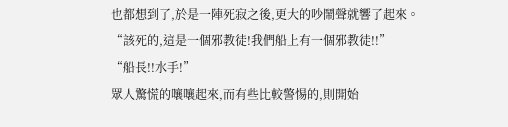也都想到了,於是一陣死寂之後,更大的吵鬧聲就響了起來。
“該死的,這是一個邪教徒!我們船上有一個邪教徒!!”
“船長!!水手!”
眾人驚慌的嚷嚷起來,而有些比較警惕的,則開始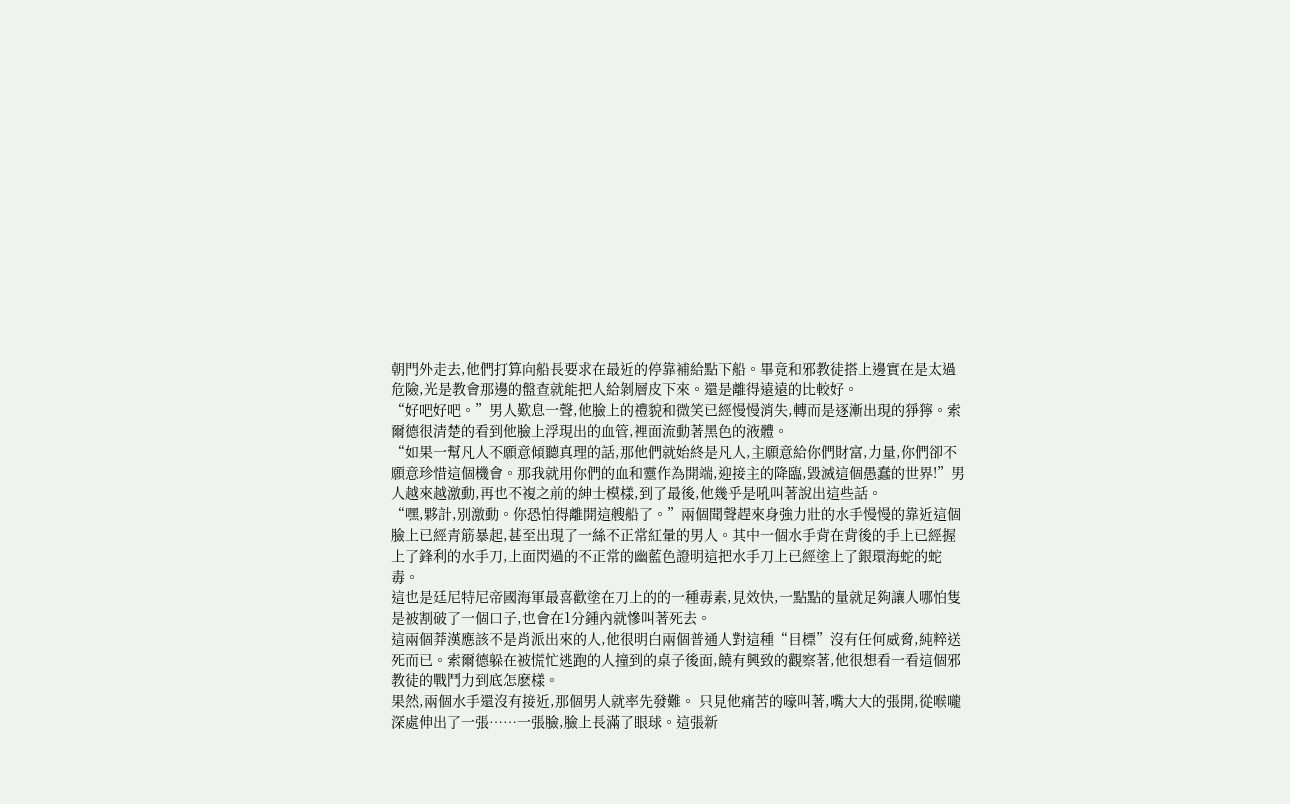朝門外走去,他們打算向船長要求在最近的停靠補給點下船。畢竟和邪教徒搭上邊實在是太過危險,光是教會那邊的盤查就能把人給剝層皮下來。還是離得遠遠的比較好。
“好吧好吧。”男人歎息一聲,他臉上的禮貌和微笑已經慢慢消失,轉而是逐漸出現的猙獰。索爾德很清楚的看到他臉上浮現出的血管,裡面流動著黑色的液體。
“如果一幫凡人不願意傾聽真理的話,那他們就始終是凡人,主願意給你們財富,力量,你們卻不願意珍惜這個機會。那我就用你們的血和靈作為開端,迎接主的降臨,毀滅這個愚蠢的世界!”男人越來越激動,再也不複之前的紳士模樣,到了最後,他幾乎是吼叫著說出這些話。
“嘿,夥計,別激動。你恐怕得離開這艘船了。”兩個聞聲趕來身強力壯的水手慢慢的靠近這個臉上已經青筋暴起,甚至出現了一絲不正常紅暈的男人。其中一個水手背在背後的手上已經握上了鋒利的水手刀,上面閃過的不正常的幽藍色證明這把水手刀上已經塗上了銀環海蛇的蛇毒。
這也是廷尼特尼帝國海軍最喜歡塗在刀上的的一種毒素,見效快,一點點的量就足夠讓人哪怕隻是被割破了一個口子,也會在1分鍾內就慘叫著死去。
這兩個莽漢應該不是肖派出來的人,他很明白兩個普通人對這種“目標”沒有任何威脅,純粹送死而已。索爾德躲在被慌忙逃跑的人撞到的桌子後面,饒有興致的觀察著,他很想看一看這個邪教徒的戰鬥力到底怎麽樣。
果然,兩個水手還沒有接近,那個男人就率先發難。 只見他痛苦的嚎叫著,嘴大大的張開,從喉嚨深處伸出了一張……一張臉,臉上長滿了眼球。這張新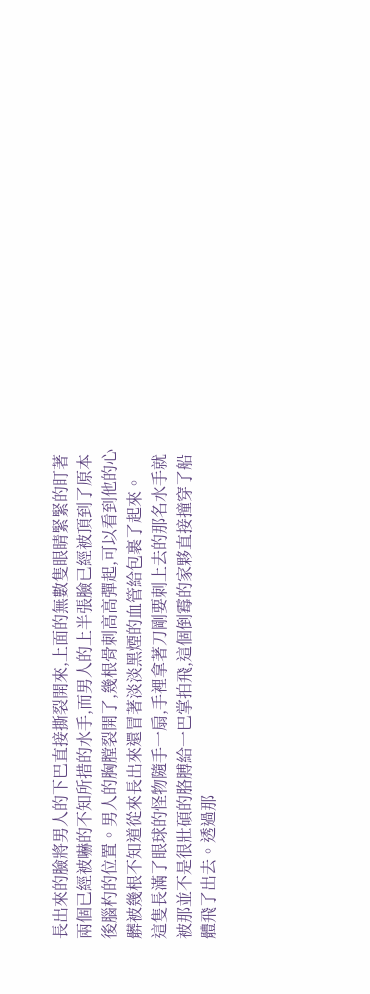長出來的臉將男人的下巴直接撕裂開來,上面的無數隻眼睛緊緊的盯著兩個已經被嚇的不知所措的水手,而男人的上半張臉已經被頂到了原本後腦杓的位置。男人的胸膛裂開了,幾根骨刺高高彈起,可以看到他的心髒被幾根不知道從來長出來還冒著淡淡黑煙的血管給包裹了起來。
這隻長滿了眼球的怪物隨手一扇,手裡拿著刀剛要刺上去的那名水手就被那並不是很壯碩的胳膊給一巴掌拍飛,這個倒霉的家夥直接撞穿了船體飛了出去。透過那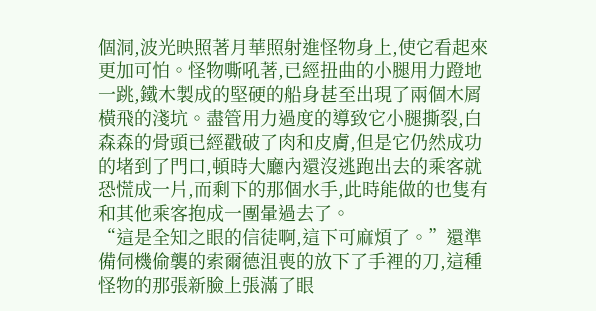個洞,波光映照著月華照射進怪物身上,使它看起來更加可怕。怪物嘶吼著,已經扭曲的小腿用力蹬地一跳,鐵木製成的堅硬的船身甚至出現了兩個木屑橫飛的淺坑。盡管用力過度的導致它小腿撕裂,白森森的骨頭已經戳破了肉和皮膚,但是它仍然成功的堵到了門口,頓時大廳內還沒逃跑出去的乘客就恐慌成一片,而剩下的那個水手,此時能做的也隻有和其他乘客抱成一團暈過去了。
“這是全知之眼的信徒啊,這下可麻煩了。”還準備伺機偷襲的索爾德沮喪的放下了手裡的刀,這種怪物的那張新臉上張滿了眼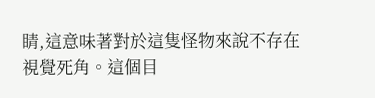睛,這意味著對於這隻怪物來說不存在視覺死角。這個目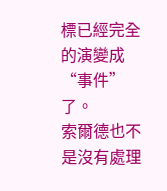標已經完全的演變成“事件”了。
索爾德也不是沒有處理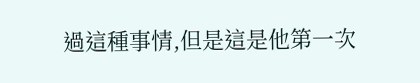過這種事情,但是這是他第一次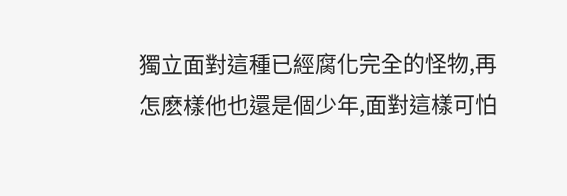獨立面對這種已經腐化完全的怪物,再怎麽樣他也還是個少年,面對這樣可怕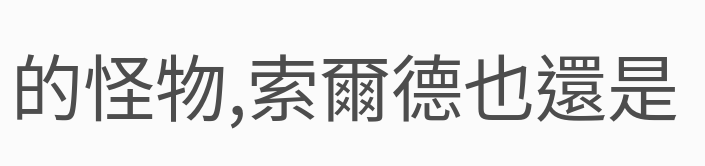的怪物,索爾德也還是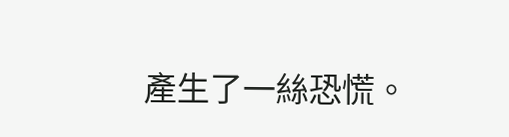產生了一絲恐慌。